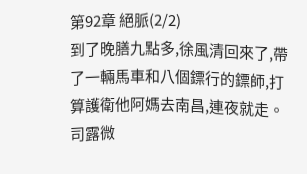第92章 絕脈(2/2)
到了晚膳九點多,徐風清回來了,帶了一輛馬車和八個鏢行的鏢師,打算護衛他阿媽去南昌,連夜就走。
司露微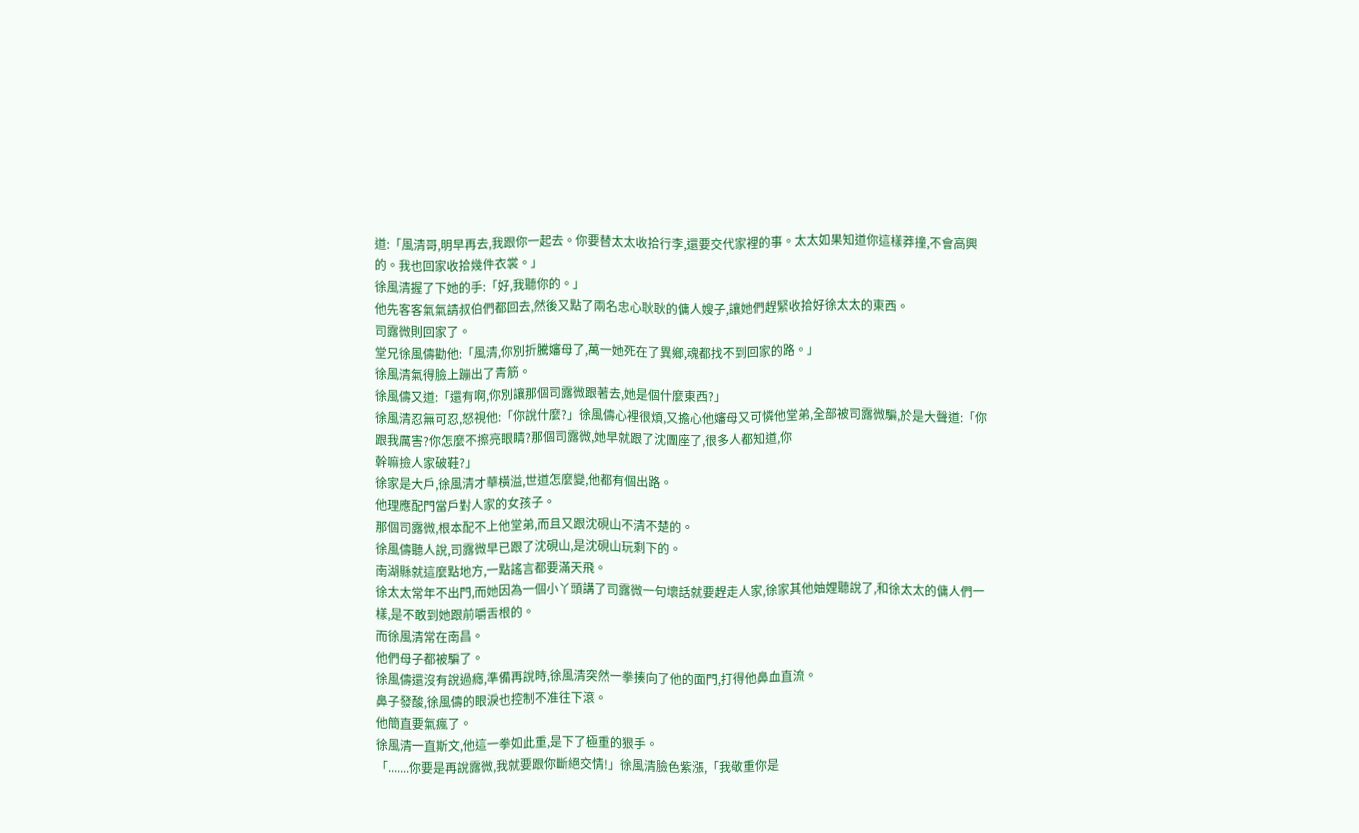道:「風清哥,明早再去,我跟你一起去。你要替太太收拾行李,還要交代家裡的事。太太如果知道你這樣莽撞,不會高興的。我也回家收拾幾件衣裳。」
徐風清握了下她的手:「好,我聽你的。」
他先客客氣氣請叔伯們都回去,然後又點了兩名忠心耿耿的傭人嫂子,讓她們趕緊收拾好徐太太的東西。
司露微則回家了。
堂兄徐風儔勸他:「風清,你別折騰嬸母了,萬一她死在了異鄉,魂都找不到回家的路。」
徐風清氣得臉上蹦出了青筋。
徐風儔又道:「還有啊,你別讓那個司露微跟著去,她是個什麼東西?」
徐風清忍無可忍,怒視他:「你說什麼?」徐風儔心裡很煩,又擔心他嬸母又可憐他堂弟,全部被司露微騙,於是大聲道:「你跟我厲害?你怎麼不擦亮眼睛?那個司露微,她早就跟了沈團座了,很多人都知道,你
幹嘛撿人家破鞋?」
徐家是大戶,徐風清才華橫溢,世道怎麼變,他都有個出路。
他理應配門當戶對人家的女孩子。
那個司露微,根本配不上他堂弟,而且又跟沈硯山不清不楚的。
徐風儔聽人說,司露微早已跟了沈硯山,是沈硯山玩剩下的。
南湖縣就這麼點地方,一點謠言都要滿天飛。
徐太太常年不出門,而她因為一個小丫頭講了司露微一句壞話就要趕走人家,徐家其他妯娌聽說了,和徐太太的傭人們一樣,是不敢到她跟前嚼舌根的。
而徐風清常在南昌。
他們母子都被騙了。
徐風儔還沒有說過癮,準備再說時,徐風清突然一拳揍向了他的面門,打得他鼻血直流。
鼻子發酸,徐風儔的眼淚也控制不准往下滾。
他簡直要氣瘋了。
徐風清一直斯文,他這一拳如此重,是下了極重的狠手。
「.......你要是再說露微,我就要跟你斷絕交情!」徐風清臉色紫漲,「我敬重你是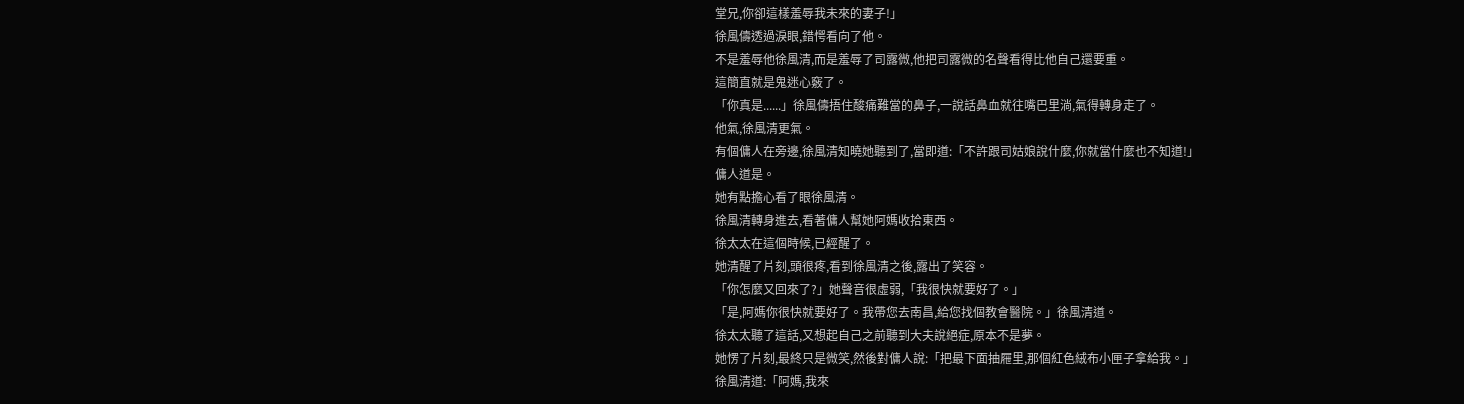堂兄,你卻這樣羞辱我未來的妻子!」
徐風儔透過淚眼,錯愕看向了他。
不是羞辱他徐風清,而是羞辱了司露微,他把司露微的名聲看得比他自己還要重。
這簡直就是鬼迷心竅了。
「你真是......」徐風儔捂住酸痛難當的鼻子,一說話鼻血就往嘴巴里淌,氣得轉身走了。
他氣,徐風清更氣。
有個傭人在旁邊,徐風清知曉她聽到了,當即道:「不許跟司姑娘說什麼,你就當什麼也不知道!」
傭人道是。
她有點擔心看了眼徐風清。
徐風清轉身進去,看著傭人幫她阿媽收拾東西。
徐太太在這個時候,已經醒了。
她清醒了片刻,頭很疼,看到徐風清之後,露出了笑容。
「你怎麼又回來了?」她聲音很虛弱,「我很快就要好了。」
「是,阿媽你很快就要好了。我帶您去南昌,給您找個教會醫院。」徐風清道。
徐太太聽了這話,又想起自己之前聽到大夫說絕症,原本不是夢。
她愣了片刻,最終只是微笑,然後對傭人說:「把最下面抽屜里,那個紅色絨布小匣子拿給我。」
徐風清道:「阿媽,我來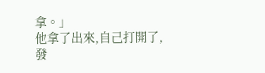拿。」
他拿了出來,自己打開了,發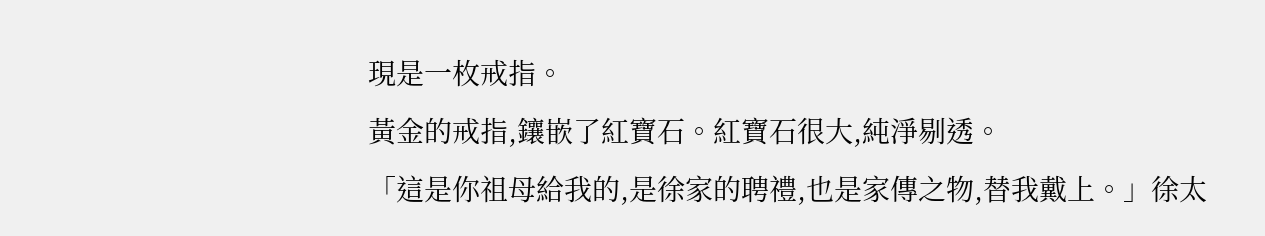現是一枚戒指。
黃金的戒指,鑲嵌了紅寶石。紅寶石很大,純淨剔透。
「這是你祖母給我的,是徐家的聘禮,也是家傳之物,替我戴上。」徐太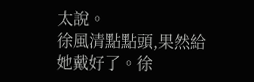太說。
徐風清點點頭,果然給她戴好了。徐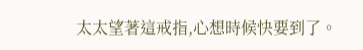太太望著這戒指,心想時候快要到了。